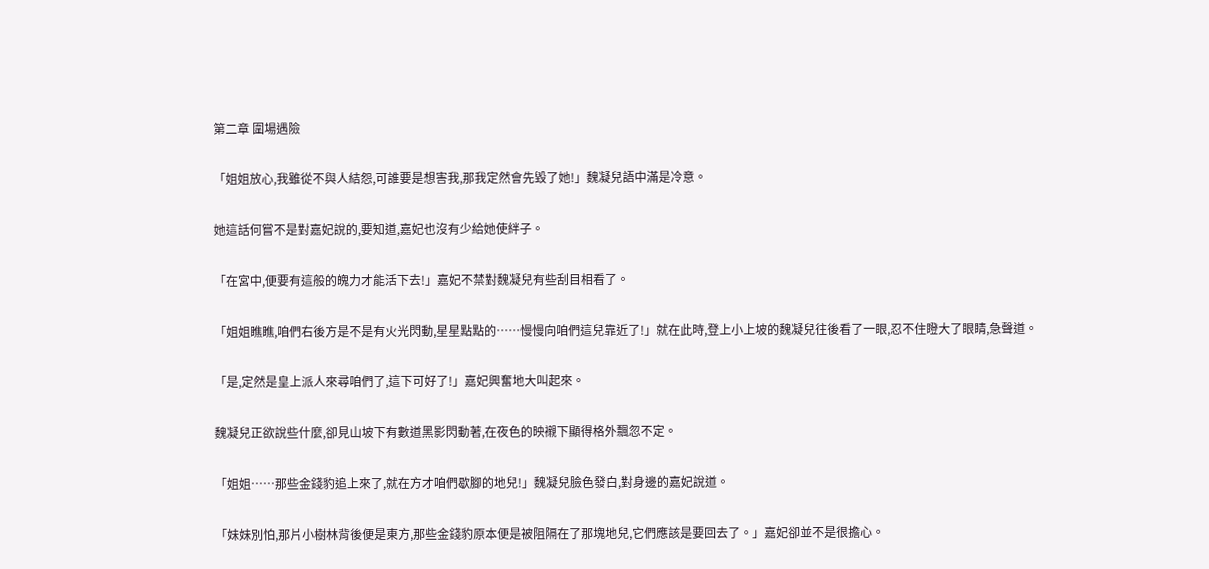第二章 圍場遇險

「姐姐放心,我雖從不與人結怨,可誰要是想害我,那我定然會先毀了她!」魏凝兒語中滿是冷意。

她這話何嘗不是對嘉妃說的,要知道,嘉妃也沒有少給她使絆子。

「在宮中,便要有這般的魄力才能活下去!」嘉妃不禁對魏凝兒有些刮目相看了。

「姐姐瞧瞧,咱們右後方是不是有火光閃動,星星點點的……慢慢向咱們這兒靠近了!」就在此時,登上小上坡的魏凝兒往後看了一眼,忍不住瞪大了眼睛,急聲道。

「是,定然是皇上派人來尋咱們了,這下可好了!」嘉妃興奮地大叫起來。

魏凝兒正欲說些什麼,卻見山坡下有數道黑影閃動著,在夜色的映襯下顯得格外飄忽不定。

「姐姐……那些金錢豹追上來了,就在方才咱們歇腳的地兒!」魏凝兒臉色發白,對身邊的嘉妃說道。

「妹妹別怕,那片小樹林背後便是東方,那些金錢豹原本便是被阻隔在了那塊地兒,它們應該是要回去了。」嘉妃卻並不是很擔心。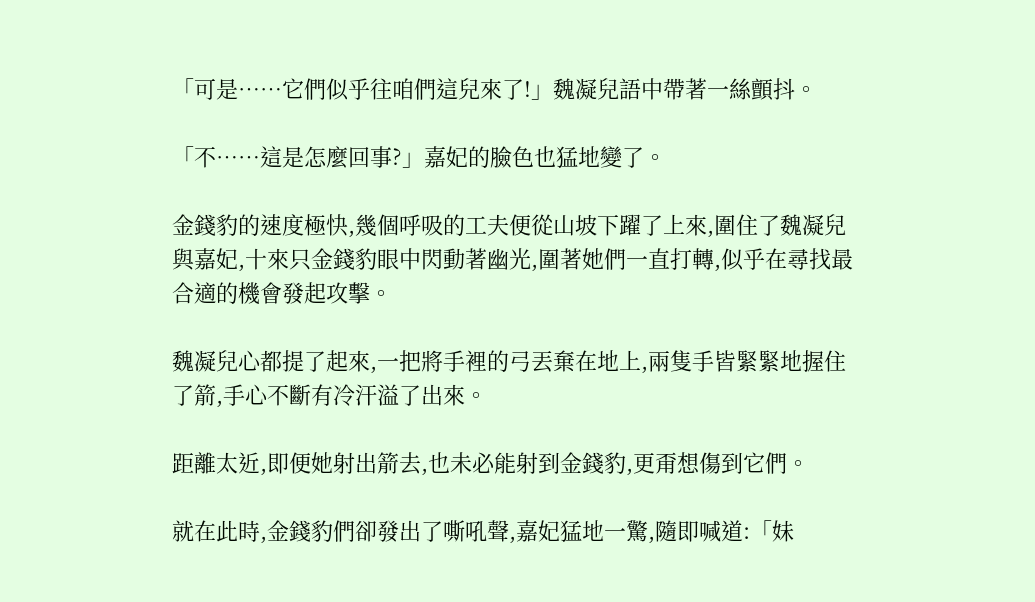「可是……它們似乎往咱們這兒來了!」魏凝兒語中帶著一絲顫抖。

「不……這是怎麼回事?」嘉妃的臉色也猛地變了。

金錢豹的速度極快,幾個呼吸的工夫便從山坡下躍了上來,圍住了魏凝兒與嘉妃,十來只金錢豹眼中閃動著幽光,圍著她們一直打轉,似乎在尋找最合適的機會發起攻擊。

魏凝兒心都提了起來,一把將手裡的弓丟棄在地上,兩隻手皆緊緊地握住了箭,手心不斷有冷汗溢了出來。

距離太近,即便她射出箭去,也未必能射到金錢豹,更甭想傷到它們。

就在此時,金錢豹們卻發出了嘶吼聲,嘉妃猛地一驚,隨即喊道:「妹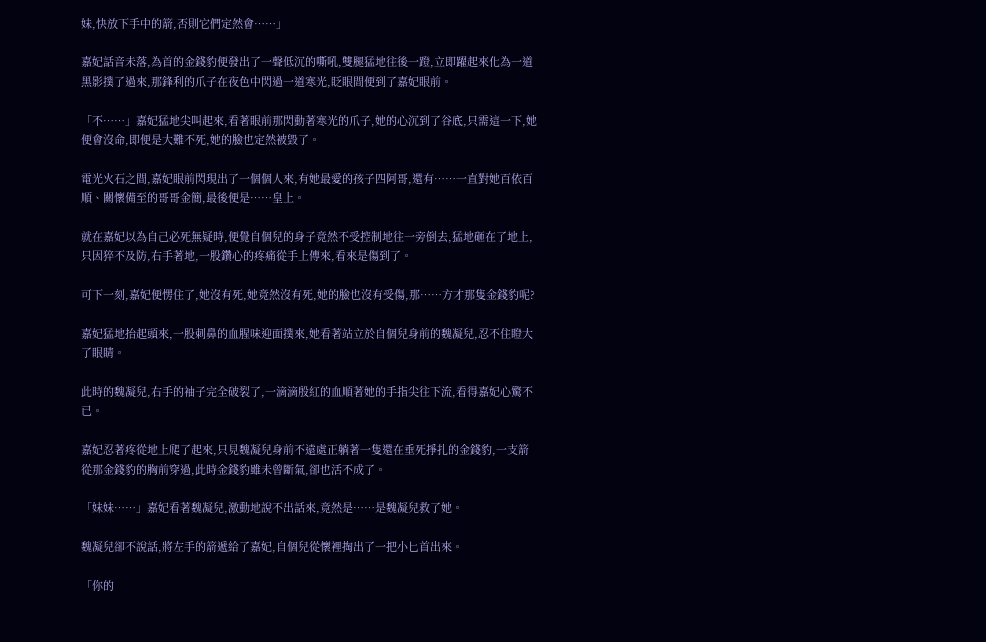妹,快放下手中的箭,否則它們定然會……」

嘉妃話音未落,為首的金錢豹便發出了一聲低沉的嘶吼,雙腿猛地往後一蹬,立即躍起來化為一道黑影撲了過來,那鋒利的爪子在夜色中閃過一道寒光,眨眼間便到了嘉妃眼前。

「不……」嘉妃猛地尖叫起來,看著眼前那閃動著寒光的爪子,她的心沉到了谷底,只需這一下,她便會沒命,即便是大難不死,她的臉也定然被毀了。

電光火石之間,嘉妃眼前閃現出了一個個人來,有她最愛的孩子四阿哥,還有……一直對她百依百順、關懷備至的哥哥金簡,最後便是……皇上。

就在嘉妃以為自己必死無疑時,便覺自個兒的身子竟然不受控制地往一旁倒去,猛地砸在了地上,只因猝不及防,右手著地,一股鑽心的疼痛從手上傳來,看來是傷到了。

可下一刻,嘉妃便愣住了,她沒有死,她竟然沒有死,她的臉也沒有受傷,那……方才那隻金錢豹呢?

嘉妃猛地抬起頭來,一股刺鼻的血腥味迎面撲來,她看著站立於自個兒身前的魏凝兒,忍不住瞪大了眼睛。

此時的魏凝兒,右手的袖子完全破裂了,一滴滴殷紅的血順著她的手指尖往下流,看得嘉妃心驚不已。

嘉妃忍著疼從地上爬了起來,只見魏凝兒身前不遠處正躺著一隻還在垂死掙扎的金錢豹,一支箭從那金錢豹的胸前穿過,此時金錢豹雖未曾斷氣,卻也活不成了。

「妹妹……」嘉妃看著魏凝兒,激動地說不出話來,竟然是……是魏凝兒救了她。

魏凝兒卻不說話,將左手的箭遞給了嘉妃,自個兒從懷裡掏出了一把小匕首出來。

「你的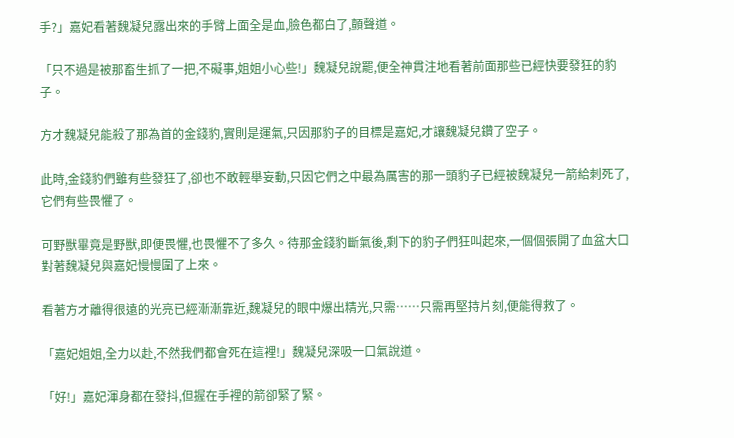手?」嘉妃看著魏凝兒露出來的手臂上面全是血,臉色都白了,顫聲道。

「只不過是被那畜生抓了一把,不礙事,姐姐小心些!」魏凝兒說罷,便全神貫注地看著前面那些已經快要發狂的豹子。

方才魏凝兒能殺了那為首的金錢豹,實則是運氣,只因那豹子的目標是嘉妃,才讓魏凝兒鑽了空子。

此時,金錢豹們雖有些發狂了,卻也不敢輕舉妄動,只因它們之中最為厲害的那一頭豹子已經被魏凝兒一箭給刺死了,它們有些畏懼了。

可野獸畢竟是野獸,即便畏懼,也畏懼不了多久。待那金錢豹斷氣後,剩下的豹子們狂叫起來,一個個張開了血盆大口對著魏凝兒與嘉妃慢慢圍了上來。

看著方才離得很遠的光亮已經漸漸靠近,魏凝兒的眼中爆出精光,只需……只需再堅持片刻,便能得救了。

「嘉妃姐姐,全力以赴,不然我們都會死在這裡!」魏凝兒深吸一口氣說道。

「好!」嘉妃渾身都在發抖,但握在手裡的箭卻緊了緊。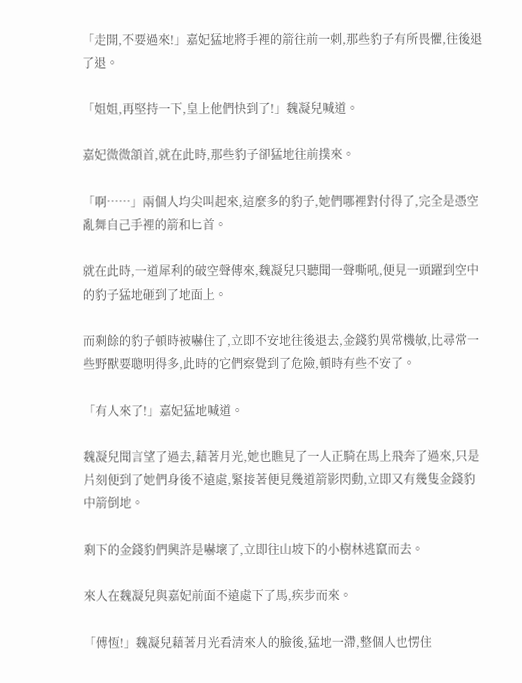「走開,不要過來!」嘉妃猛地將手裡的箭往前一刺,那些豹子有所畏懼,往後退了退。

「姐姐,再堅持一下,皇上他們快到了!」魏凝兒喊道。

嘉妃微微頷首,就在此時,那些豹子卻猛地往前撲來。

「啊……」兩個人均尖叫起來,這麼多的豹子,她們哪裡對付得了,完全是憑空亂舞自己手裡的箭和匕首。

就在此時,一道犀利的破空聲傳來,魏凝兒只聽聞一聲嘶吼,便見一頭躍到空中的豹子猛地砸到了地面上。

而剩餘的豹子頓時被嚇住了,立即不安地往後退去,金錢豹異常機敏,比尋常一些野獸要聰明得多,此時的它們察覺到了危險,頓時有些不安了。

「有人來了!」嘉妃猛地喊道。

魏凝兒聞言望了過去,藉著月光,她也瞧見了一人正騎在馬上飛奔了過來,只是片刻便到了她們身後不遠處,緊接著便見幾道箭影閃動,立即又有幾隻金錢豹中箭倒地。

剩下的金錢豹們興許是嚇壞了,立即往山坡下的小樹林逃竄而去。

來人在魏凝兒與嘉妃前面不遠處下了馬,疾步而來。

「傅恆!」魏凝兒藉著月光看清來人的臉後,猛地一滯,整個人也愣住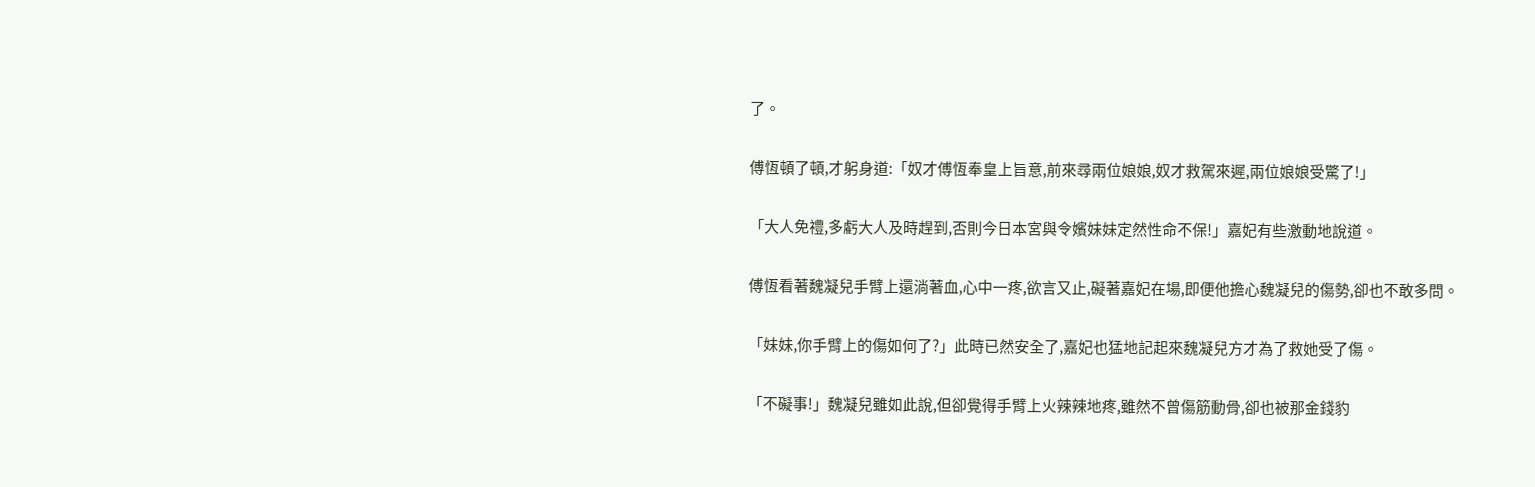了。

傅恆頓了頓,才躬身道:「奴才傅恆奉皇上旨意,前來尋兩位娘娘,奴才救駕來遲,兩位娘娘受驚了!」

「大人免禮,多虧大人及時趕到,否則今日本宮與令嬪妹妹定然性命不保!」嘉妃有些激動地說道。

傅恆看著魏凝兒手臂上還淌著血,心中一疼,欲言又止,礙著嘉妃在場,即便他擔心魏凝兒的傷勢,卻也不敢多問。

「妹妹,你手臂上的傷如何了?」此時已然安全了,嘉妃也猛地記起來魏凝兒方才為了救她受了傷。

「不礙事!」魏凝兒雖如此說,但卻覺得手臂上火辣辣地疼,雖然不曾傷筋動骨,卻也被那金錢豹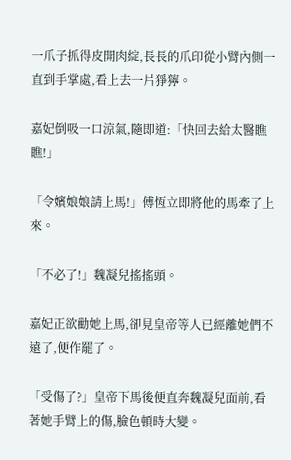一爪子抓得皮開肉綻,長長的爪印從小臂內側一直到手掌處,看上去一片猙獰。

嘉妃倒吸一口涼氣,隨即道:「快回去給太醫瞧瞧!」

「令嬪娘娘請上馬!」傅恆立即將他的馬牽了上來。

「不必了!」魏凝兒搖搖頭。

嘉妃正欲勸她上馬,卻見皇帝等人已經離她們不遠了,便作罷了。

「受傷了?」皇帝下馬後便直奔魏凝兒面前,看著她手臂上的傷,臉色頓時大變。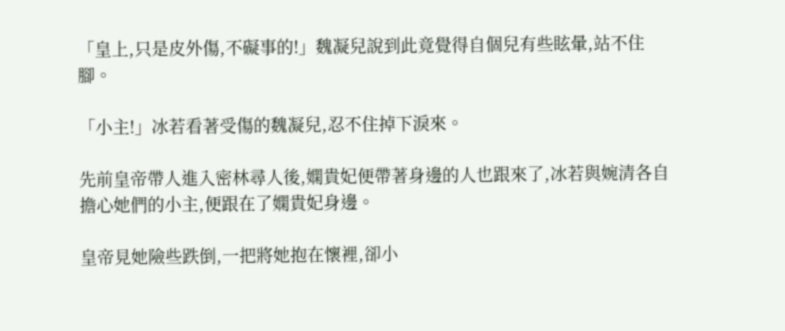「皇上,只是皮外傷,不礙事的!」魏凝兒說到此竟覺得自個兒有些眩暈,站不住腳。

「小主!」冰若看著受傷的魏凝兒,忍不住掉下淚來。

先前皇帝帶人進入密林尋人後,嫻貴妃便帶著身邊的人也跟來了,冰若與婉清各自擔心她們的小主,便跟在了嫻貴妃身邊。

皇帝見她險些跌倒,一把將她抱在懷裡,卻小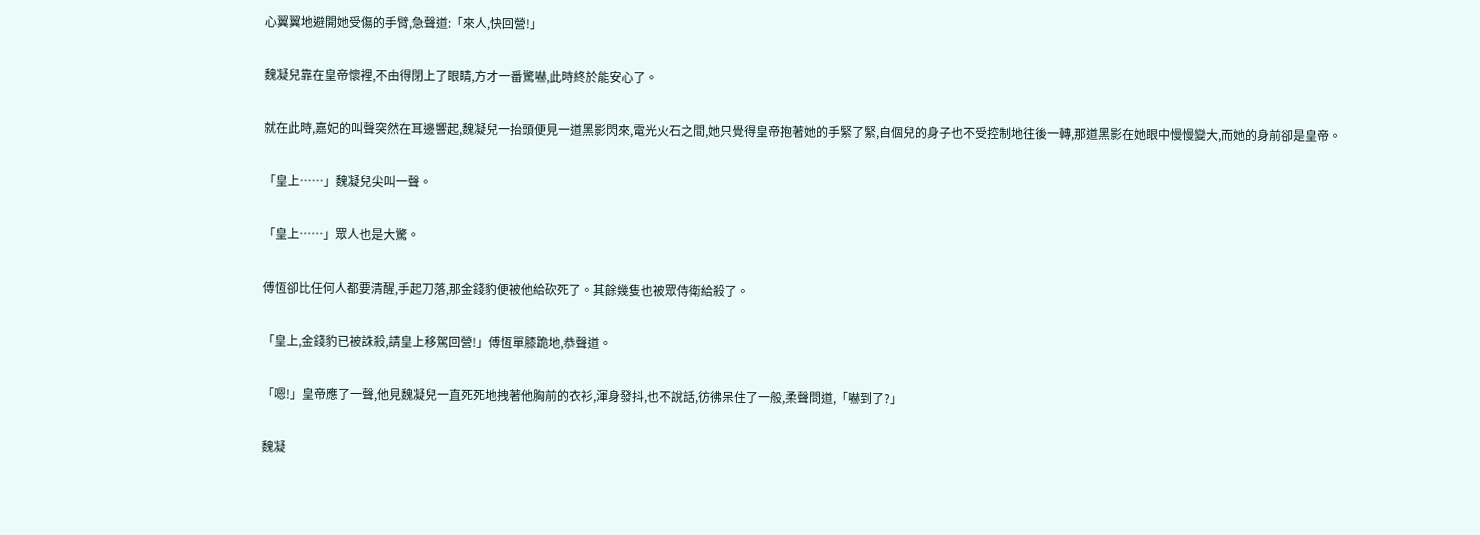心翼翼地避開她受傷的手臂,急聲道:「來人,快回營!」

魏凝兒靠在皇帝懷裡,不由得閉上了眼睛,方才一番驚嚇,此時終於能安心了。

就在此時,嘉妃的叫聲突然在耳邊響起,魏凝兒一抬頭便見一道黑影閃來,電光火石之間,她只覺得皇帝抱著她的手緊了緊,自個兒的身子也不受控制地往後一轉,那道黑影在她眼中慢慢變大,而她的身前卻是皇帝。

「皇上……」魏凝兒尖叫一聲。

「皇上……」眾人也是大驚。

傅恆卻比任何人都要清醒,手起刀落,那金錢豹便被他給砍死了。其餘幾隻也被眾侍衛給殺了。

「皇上,金錢豹已被誅殺,請皇上移駕回營!」傅恆單膝跪地,恭聲道。

「嗯!」皇帝應了一聲,他見魏凝兒一直死死地拽著他胸前的衣衫,渾身發抖,也不說話,彷彿呆住了一般,柔聲問道,「嚇到了?」

魏凝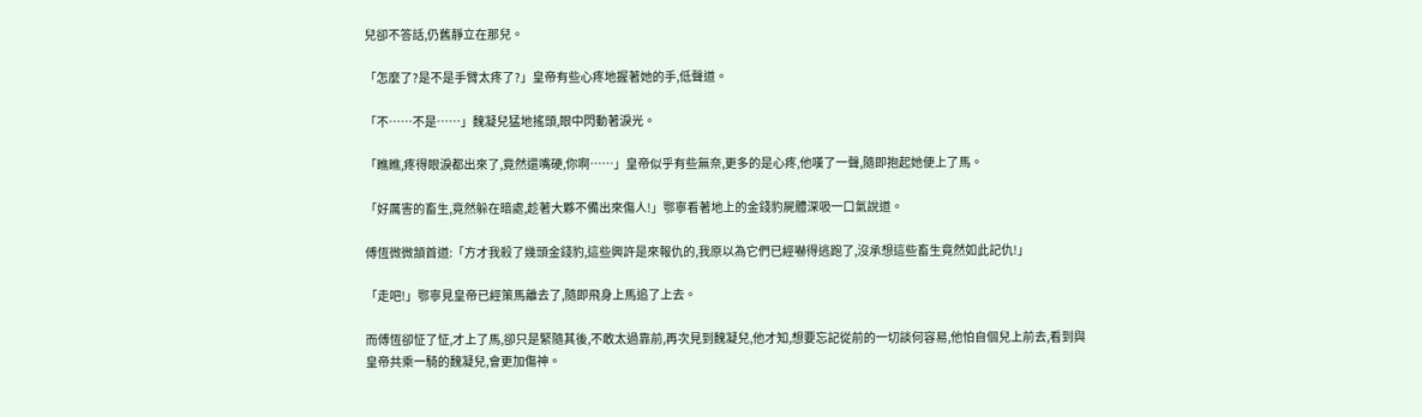兒卻不答話,仍舊靜立在那兒。

「怎麼了?是不是手臂太疼了?」皇帝有些心疼地握著她的手,低聲道。

「不……不是……」魏凝兒猛地搖頭,眼中閃動著淚光。

「瞧瞧,疼得眼淚都出來了,竟然還嘴硬,你啊……」皇帝似乎有些無奈,更多的是心疼,他嘆了一聲,隨即抱起她便上了馬。

「好厲害的畜生,竟然躲在暗處,趁著大夥不備出來傷人!」鄂寧看著地上的金錢豹屍體深吸一口氣說道。

傅恆微微頷首道:「方才我殺了幾頭金錢豹,這些興許是來報仇的,我原以為它們已經嚇得逃跑了,沒承想這些畜生竟然如此記仇!」

「走吧!」鄂寧見皇帝已經策馬離去了,隨即飛身上馬追了上去。

而傅恆卻怔了怔,才上了馬,卻只是緊隨其後,不敢太過靠前,再次見到魏凝兒,他才知,想要忘記從前的一切談何容易,他怕自個兒上前去,看到與皇帝共乘一騎的魏凝兒,會更加傷神。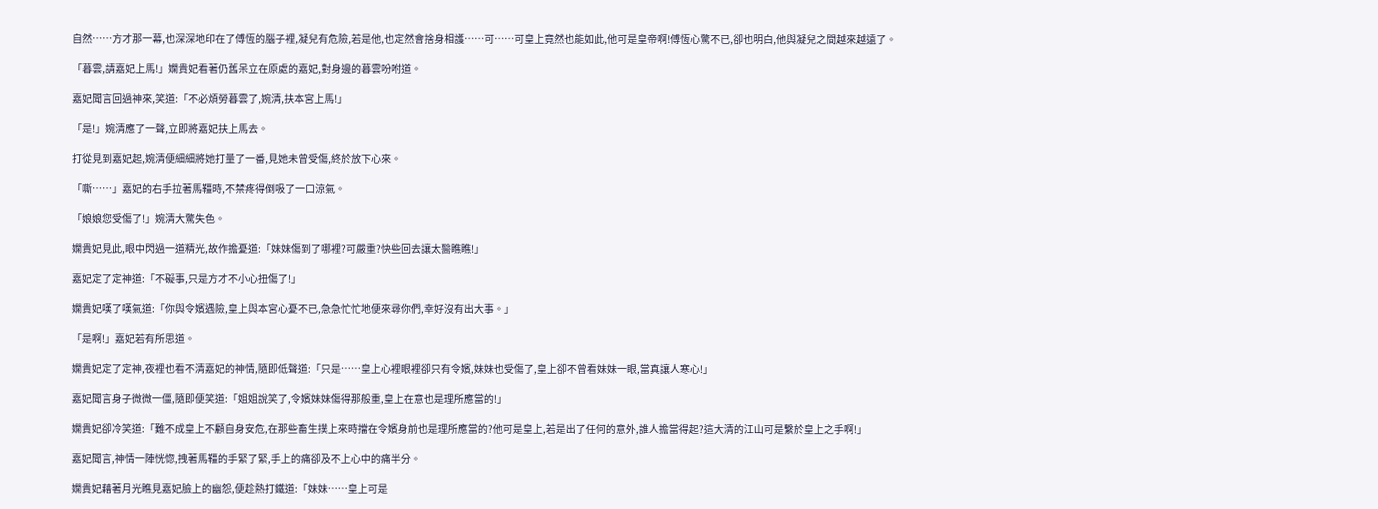自然……方才那一幕,也深深地印在了傅恆的腦子裡,凝兒有危險,若是他,也定然會捨身相護……可……可皇上竟然也能如此,他可是皇帝啊!傅恆心驚不已,卻也明白,他與凝兒之間越來越遠了。

「暮雲,請嘉妃上馬!」嫻貴妃看著仍舊呆立在原處的嘉妃,對身邊的暮雲吩咐道。

嘉妃聞言回過神來,笑道:「不必煩勞暮雲了,婉清,扶本宮上馬!」

「是!」婉清應了一聲,立即將嘉妃扶上馬去。

打從見到嘉妃起,婉清便細細將她打量了一番,見她未曾受傷,終於放下心來。

「嘶……」嘉妃的右手拉著馬韁時,不禁疼得倒吸了一口涼氣。

「娘娘您受傷了!」婉清大驚失色。

嫻貴妃見此,眼中閃過一道精光,故作擔憂道:「妹妹傷到了哪裡?可嚴重?快些回去讓太醫瞧瞧!」

嘉妃定了定神道:「不礙事,只是方才不小心扭傷了!」

嫻貴妃嘆了嘆氣道:「你與令嬪遇險,皇上與本宮心憂不已,急急忙忙地便來尋你們,幸好沒有出大事。」

「是啊!」嘉妃若有所思道。

嫻貴妃定了定神,夜裡也看不清嘉妃的神情,隨即低聲道:「只是……皇上心裡眼裡卻只有令嬪,妹妹也受傷了,皇上卻不曾看妹妹一眼,當真讓人寒心!」

嘉妃聞言身子微微一僵,隨即便笑道:「姐姐說笑了,令嬪妹妹傷得那般重,皇上在意也是理所應當的!」

嫻貴妃卻冷笑道:「難不成皇上不顧自身安危,在那些畜生撲上來時擋在令嬪身前也是理所應當的?他可是皇上,若是出了任何的意外,誰人擔當得起?這大清的江山可是繫於皇上之手啊!」

嘉妃聞言,神情一陣恍惚,拽著馬韁的手緊了緊,手上的痛卻及不上心中的痛半分。

嫻貴妃藉著月光瞧見嘉妃臉上的幽怨,便趁熱打鐵道:「妹妹……皇上可是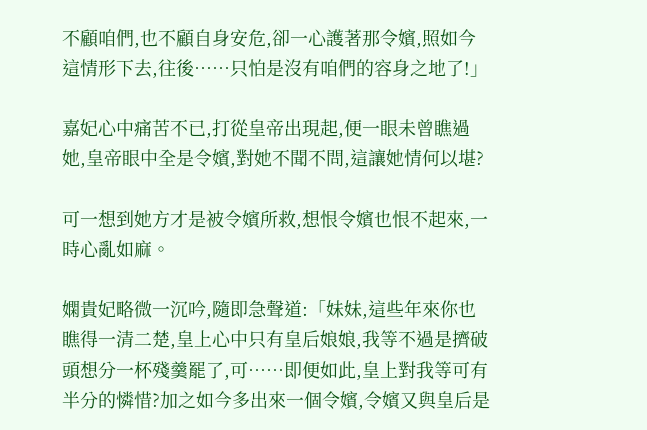不顧咱們,也不顧自身安危,卻一心護著那令嬪,照如今這情形下去,往後……只怕是沒有咱們的容身之地了!」

嘉妃心中痛苦不已,打從皇帝出現起,便一眼未曾瞧過她,皇帝眼中全是令嬪,對她不聞不問,這讓她情何以堪?

可一想到她方才是被令嬪所救,想恨令嬪也恨不起來,一時心亂如麻。

嫻貴妃略微一沉吟,隨即急聲道:「妹妹,這些年來你也瞧得一清二楚,皇上心中只有皇后娘娘,我等不過是擠破頭想分一杯殘羹罷了,可……即便如此,皇上對我等可有半分的憐惜?加之如今多出來一個令嬪,令嬪又與皇后是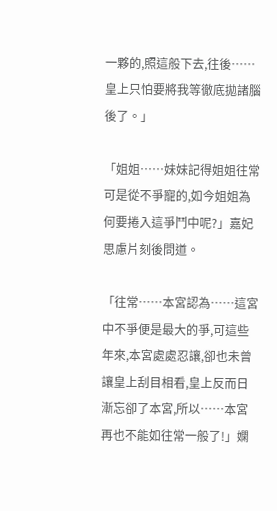一夥的,照這般下去,往後……皇上只怕要將我等徹底拋諸腦後了。」

「姐姐……妹妹記得姐姐往常可是從不爭寵的,如今姐姐為何要捲入這爭鬥中呢?」嘉妃思慮片刻後問道。

「往常……本宮認為……這宮中不爭便是最大的爭,可這些年來,本宮處處忍讓,卻也未曾讓皇上刮目相看,皇上反而日漸忘卻了本宮,所以……本宮再也不能如往常一般了!」嫻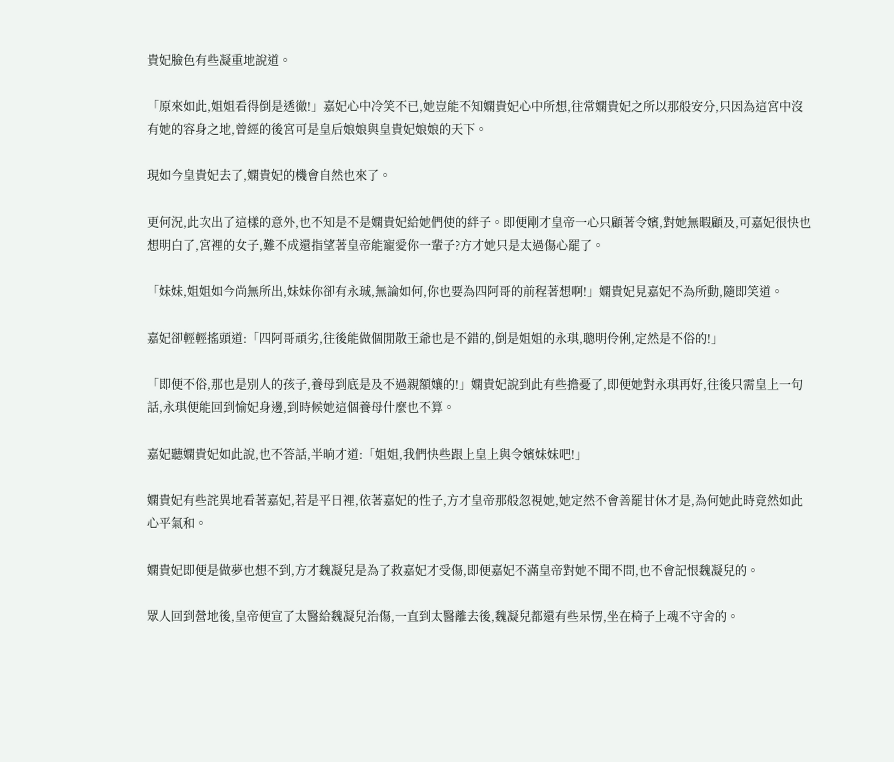貴妃臉色有些凝重地說道。

「原來如此,姐姐看得倒是透徹!」嘉妃心中冷笑不已,她豈能不知嫻貴妃心中所想,往常嫻貴妃之所以那般安分,只因為這宮中沒有她的容身之地,曾經的後宮可是皇后娘娘與皇貴妃娘娘的天下。

現如今皇貴妃去了,嫻貴妃的機會自然也來了。

更何況,此次出了這樣的意外,也不知是不是嫻貴妃給她們使的絆子。即便剛才皇帝一心只顧著令嬪,對她無暇顧及,可嘉妃很快也想明白了,宮裡的女子,難不成還指望著皇帝能寵愛你一輩子?方才她只是太過傷心罷了。

「妹妹,姐姐如今尚無所出,妹妹你卻有永珹,無論如何,你也要為四阿哥的前程著想啊!」嫻貴妃見嘉妃不為所動,隨即笑道。

嘉妃卻輕輕搖頭道:「四阿哥頑劣,往後能做個閒散王爺也是不錯的,倒是姐姐的永琪,聰明伶俐,定然是不俗的!」

「即便不俗,那也是別人的孩子,養母到底是及不過親額孃的!」嫻貴妃說到此有些擔憂了,即便她對永琪再好,往後只需皇上一句話,永琪便能回到愉妃身邊,到時候她這個養母什麼也不算。

嘉妃聽嫻貴妃如此說,也不答話,半晌才道:「姐姐,我們快些跟上皇上與令嬪妹妹吧!」

嫻貴妃有些詫異地看著嘉妃,若是平日裡,依著嘉妃的性子,方才皇帝那般忽視她,她定然不會善罷甘休才是,為何她此時竟然如此心平氣和。

嫻貴妃即便是做夢也想不到,方才魏凝兒是為了救嘉妃才受傷,即便嘉妃不滿皇帝對她不聞不問,也不會記恨魏凝兒的。

眾人回到營地後,皇帝便宣了太醫給魏凝兒治傷,一直到太醫離去後,魏凝兒都還有些呆愣,坐在椅子上魂不守舍的。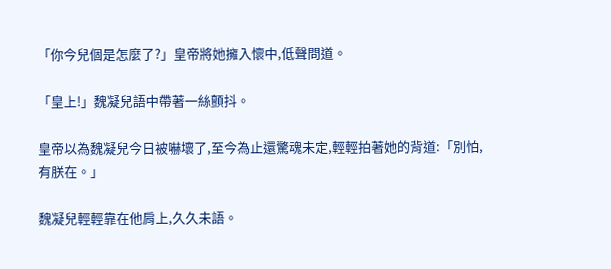「你今兒個是怎麼了?」皇帝將她擁入懷中,低聲問道。

「皇上!」魏凝兒語中帶著一絲顫抖。

皇帝以為魏凝兒今日被嚇壞了,至今為止還驚魂未定,輕輕拍著她的背道:「別怕,有朕在。」

魏凝兒輕輕靠在他肩上,久久未語。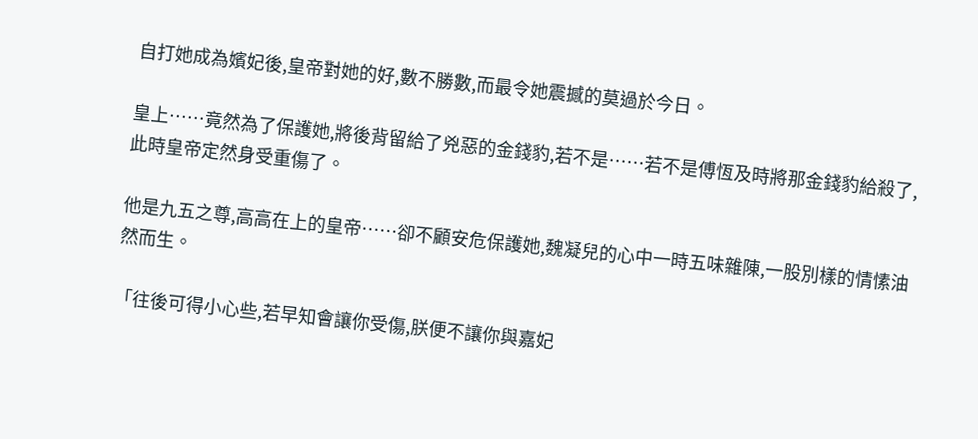自打她成為嬪妃後,皇帝對她的好,數不勝數,而最令她震撼的莫過於今日。

皇上……竟然為了保護她,將後背留給了兇惡的金錢豹,若不是……若不是傅恆及時將那金錢豹給殺了,此時皇帝定然身受重傷了。

他是九五之尊,高高在上的皇帝……卻不顧安危保護她,魏凝兒的心中一時五味雜陳,一股別樣的情愫油然而生。

「往後可得小心些,若早知會讓你受傷,朕便不讓你與嘉妃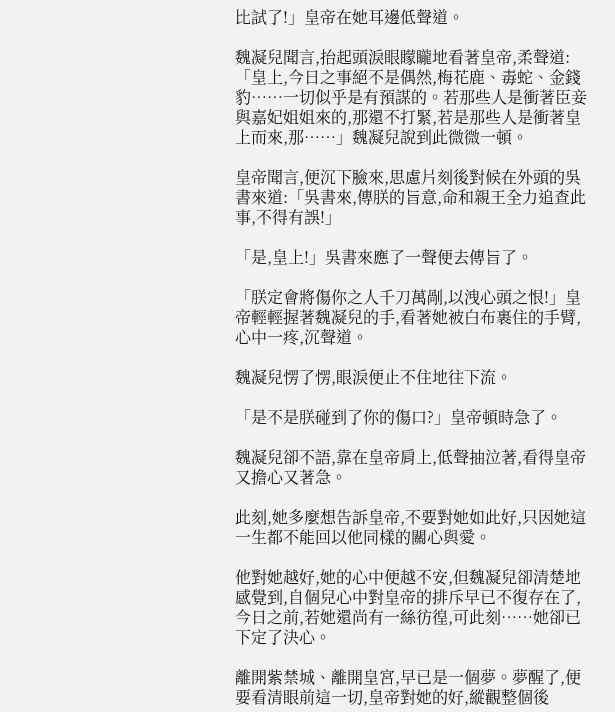比試了!」皇帝在她耳邊低聲道。

魏凝兒聞言,抬起頭淚眼矇矓地看著皇帝,柔聲道:「皇上,今日之事絕不是偶然,梅花鹿、毒蛇、金錢豹……一切似乎是有預謀的。若那些人是衝著臣妾與嘉妃姐姐來的,那還不打緊,若是那些人是衝著皇上而來,那……」魏凝兒說到此微微一頓。

皇帝聞言,便沉下臉來,思慮片刻後對候在外頭的吳書來道:「吳書來,傳朕的旨意,命和親王全力追查此事,不得有誤!」

「是,皇上!」吳書來應了一聲便去傳旨了。

「朕定會將傷你之人千刀萬剮,以洩心頭之恨!」皇帝輕輕握著魏凝兒的手,看著她被白布裹住的手臂,心中一疼,沉聲道。

魏凝兒愣了愣,眼淚便止不住地往下流。

「是不是朕碰到了你的傷口?」皇帝頓時急了。

魏凝兒卻不語,靠在皇帝肩上,低聲抽泣著,看得皇帝又擔心又著急。

此刻,她多麼想告訴皇帝,不要對她如此好,只因她這一生都不能回以他同樣的關心與愛。

他對她越好,她的心中便越不安,但魏凝兒卻清楚地感覺到,自個兒心中對皇帝的排斥早已不復存在了,今日之前,若她還尚有一絲彷徨,可此刻……她卻已下定了決心。

離開紫禁城、離開皇宮,早已是一個夢。夢醒了,便要看清眼前這一切,皇帝對她的好,縱觀整個後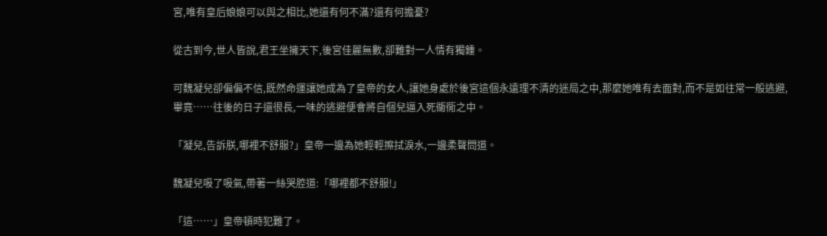宮,唯有皇后娘娘可以與之相比,她還有何不滿?還有何擔憂?

從古到今,世人皆說,君王坐擁天下,後宮佳麗無數,卻難對一人情有獨鍾。

可魏凝兒卻偏偏不信,既然命運讓她成為了皇帝的女人,讓她身處於後宮這個永遠理不清的迷局之中,那麼她唯有去面對,而不是如往常一般逃避,畢竟……往後的日子還很長,一味的逃避便會將自個兒逼入死衚衕之中。

「凝兒,告訴朕,哪裡不舒服?」皇帝一邊為她輕輕擦拭淚水,一邊柔聲問道。

魏凝兒吸了吸氣,帶著一絲哭腔道:「哪裡都不舒服!」

「這……」皇帝頓時犯難了。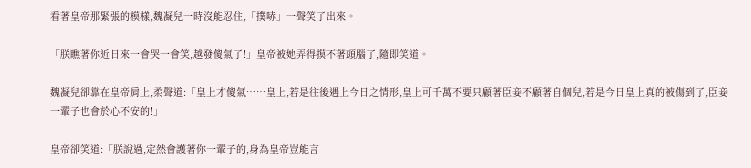看著皇帝那緊張的模樣,魏凝兒一時沒能忍住,「撲哧」一聲笑了出來。

「朕瞧著你近日來一會哭一會笑,越發傻氣了!」皇帝被她弄得摸不著頭腦了,隨即笑道。

魏凝兒卻靠在皇帝肩上,柔聲道:「皇上才傻氣……皇上,若是往後遇上今日之情形,皇上可千萬不要只顧著臣妾不顧著自個兒,若是今日皇上真的被傷到了,臣妾一輩子也會於心不安的!」

皇帝卻笑道:「朕說過,定然會護著你一輩子的,身為皇帝豈能言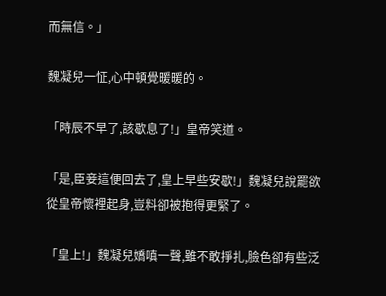而無信。」

魏凝兒一怔,心中頓覺暖暖的。

「時辰不早了,該歇息了!」皇帝笑道。

「是,臣妾這便回去了,皇上早些安歇!」魏凝兒說罷欲從皇帝懷裡起身,豈料卻被抱得更緊了。

「皇上!」魏凝兒嬌嗔一聲,雖不敢掙扎,臉色卻有些泛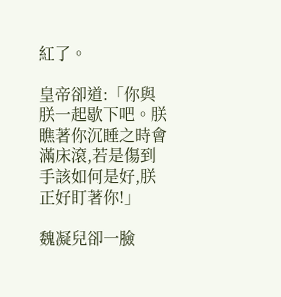紅了。

皇帝卻道:「你與朕一起歇下吧。朕瞧著你沉睡之時會滿床滾,若是傷到手該如何是好,朕正好盯著你!」

魏凝兒卻一臉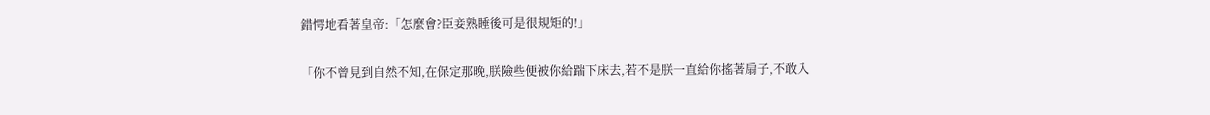錯愕地看著皇帝:「怎麼會?臣妾熟睡後可是很規矩的!」

「你不曾見到自然不知,在保定那晚,朕險些便被你給踹下床去,若不是朕一直給你搖著扇子,不敢入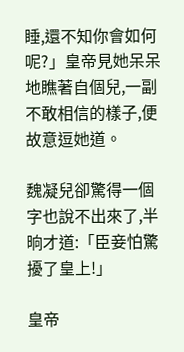睡,還不知你會如何呢?」皇帝見她呆呆地瞧著自個兒,一副不敢相信的樣子,便故意逗她道。

魏凝兒卻驚得一個字也說不出來了,半晌才道:「臣妾怕驚擾了皇上!」

皇帝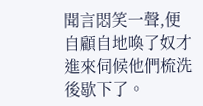聞言悶笑一聲,便自顧自地喚了奴才進來伺候他們梳洗後歇下了。